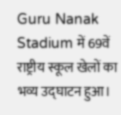Guru Nanak Stadium में 69वें राष्ट्रीय स्कूल खेलों का भव्य उद्घाटन हुआ।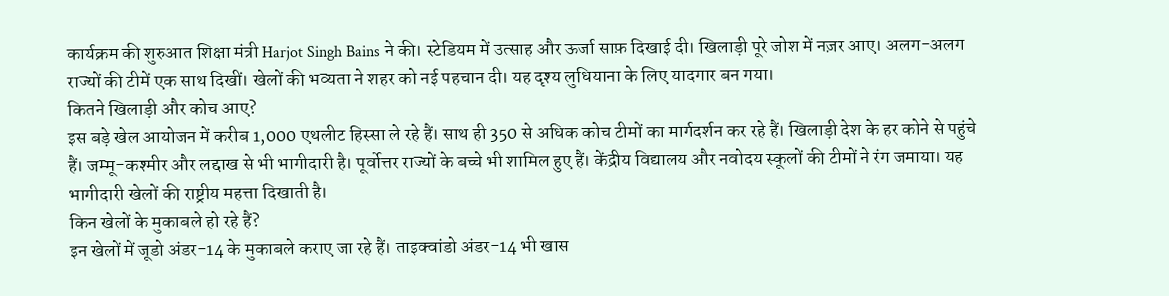कार्यक्रम की शुरुआत शिक्षा मंत्री Harjot Singh Bains ने की। स्टेडियम में उत्साह और ऊर्जा साफ़ दिखाई दी। खिलाड़ी पूरे जोश में नज़र आए। अलग-अलग राज्यों की टीमें एक साथ दिखीं। खेलों की भव्यता ने शहर को नई पहचान दी। यह दृश्य लुधियाना के लिए यादगार बन गया।
कितने खिलाड़ी और कोच आए?
इस बड़े खेल आयोजन में करीब 1,000 एथलीट हिस्सा ले रहे हैं। साथ ही 350 से अधिक कोच टीमों का मार्गदर्शन कर रहे हैं। खिलाड़ी देश के हर कोने से पहुंचे हैं। जम्मू-कश्मीर और लद्दाख से भी भागीदारी है। पूर्वोत्तर राज्यों के बच्चे भी शामिल हुए हैं। केंद्रीय विद्यालय और नवोदय स्कूलों की टीमों ने रंग जमाया। यह भागीदारी खेलों की राष्ट्रीय महत्ता दिखाती है।
किन खेलों के मुकाबले हो रहे हैं?
इन खेलों में जूडो अंडर-14 के मुकाबले कराए जा रहे हैं। ताइक्वांडो अंडर-14 भी खास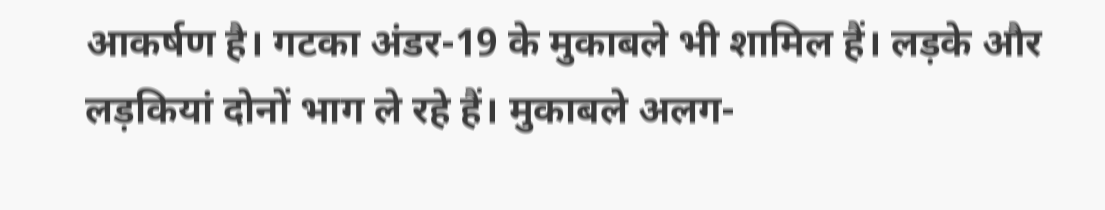आकर्षण है। गटका अंडर-19 के मुकाबले भी शामिल हैं। लड़के और लड़कियां दोनों भाग ले रहे हैं। मुकाबले अलग-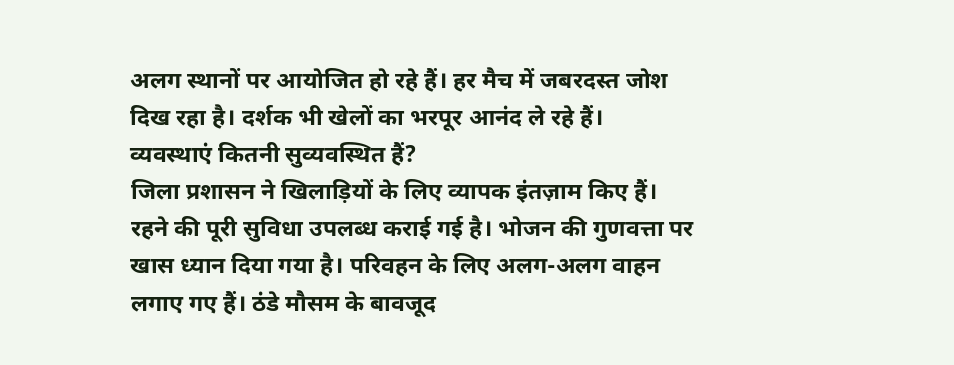अलग स्थानों पर आयोजित हो रहे हैं। हर मैच में जबरदस्त जोश दिख रहा है। दर्शक भी खेलों का भरपूर आनंद ले रहे हैं।
व्यवस्थाएं कितनी सुव्यवस्थित हैं?
जिला प्रशासन ने खिलाड़ियों के लिए व्यापक इंतज़ाम किए हैं। रहने की पूरी सुविधा उपलब्ध कराई गई है। भोजन की गुणवत्ता पर खास ध्यान दिया गया है। परिवहन के लिए अलग-अलग वाहन लगाए गए हैं। ठंडे मौसम के बावजूद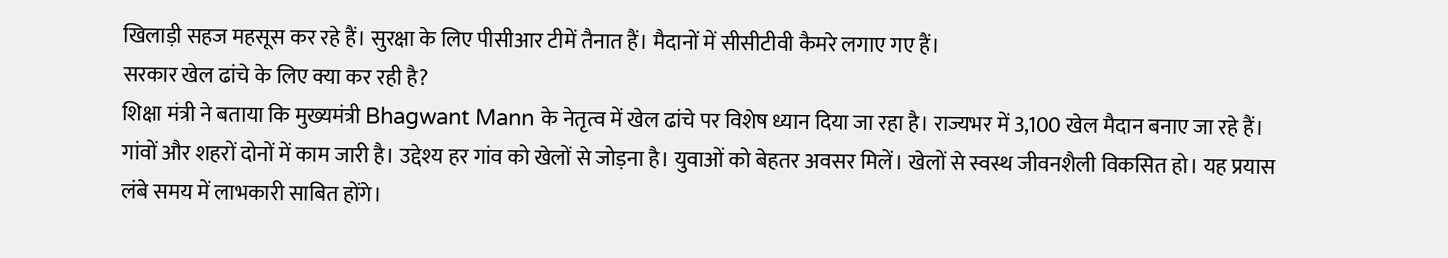खिलाड़ी सहज महसूस कर रहे हैं। सुरक्षा के लिए पीसीआर टीमें तैनात हैं। मैदानों में सीसीटीवी कैमरे लगाए गए हैं।
सरकार खेल ढांचे के लिए क्या कर रही है?
शिक्षा मंत्री ने बताया कि मुख्यमंत्री Bhagwant Mann के नेतृत्व में खेल ढांचे पर विशेष ध्यान दिया जा रहा है। राज्यभर में 3,100 खेल मैदान बनाए जा रहे हैं। गांवों और शहरों दोनों में काम जारी है। उद्देश्य हर गांव को खेलों से जोड़ना है। युवाओं को बेहतर अवसर मिलें। खेलों से स्वस्थ जीवनशैली विकसित हो। यह प्रयास लंबे समय में लाभकारी साबित होंगे।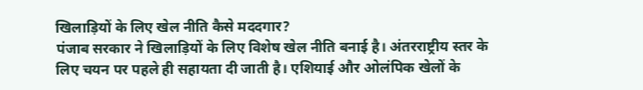खिलाड़ियों के लिए खेल नीति कैसे मददगार?
पंजाब सरकार ने खिलाड़ियों के लिए विशेष खेल नीति बनाई है। अंतरराष्ट्रीय स्तर के लिए चयन पर पहले ही सहायता दी जाती है। एशियाई और ओलंपिक खेलों के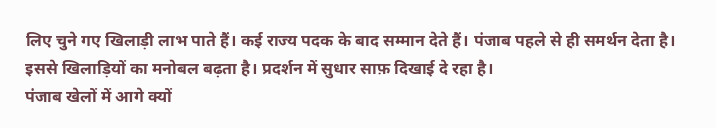लिए चुने गए खिलाड़ी लाभ पाते हैं। कई राज्य पदक के बाद सम्मान देते हैं। पंजाब पहले से ही समर्थन देता है। इससे खिलाड़ियों का मनोबल बढ़ता है। प्रदर्शन में सुधार साफ़ दिखाई दे रहा है।
पंजाब खेलों में आगे क्यों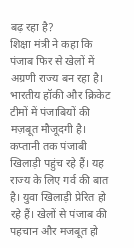बढ़ रहा है?
शिक्षा मंत्री ने कहा कि पंजाब फिर से खेलों में अग्रणी राज्य बन रहा है। भारतीय हॉकी और क्रिकेट टीमों में पंजाबियों की मज़बूत मौजूदगी है। कप्तानी तक पंजाबी खिलाड़ी पहुंच रहे हैं। यह राज्य के लिए गर्व की बात है। युवा खिलाड़ी प्रेरित हो रहे हैं। खेलों से पंजाब की पहचान और मजबूत हो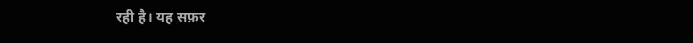रही है। यह सफ़र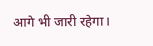आगे भी जारी रहेगा।